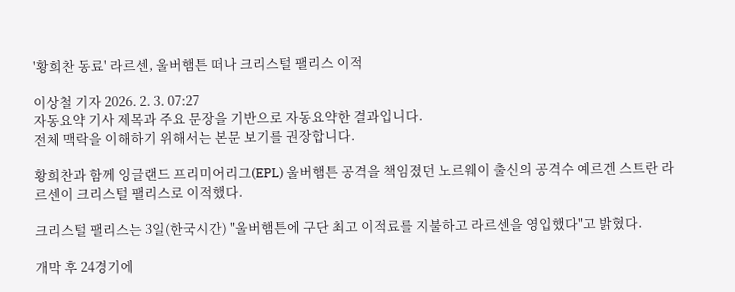'황희찬 동료' 라르센, 울버햄튼 떠나 크리스털 팰리스 이적

이상철 기자 2026. 2. 3. 07:27
자동요약 기사 제목과 주요 문장을 기반으로 자동요약한 결과입니다.
전체 맥락을 이해하기 위해서는 본문 보기를 권장합니다.

황희찬과 함께 잉글랜드 프리미어리그(EPL) 울버햄튼 공격을 책임졌던 노르웨이 출신의 공격수 예르겐 스트란 라르센이 크리스털 팰리스로 이적했다.

크리스털 팰리스는 3일(한국시간) "울버햄튼에 구단 최고 이적료를 지불하고 라르센을 영입했다"고 밝혔다.

개막 후 24경기에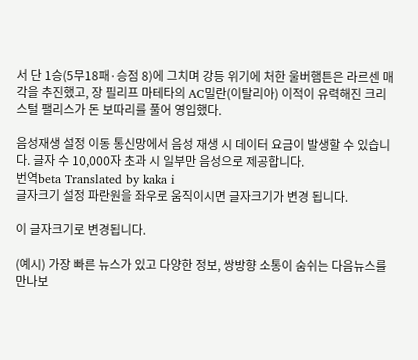서 단 1승(5무18패·승점 8)에 그치며 강등 위기에 처한 울버햄튼은 라르센 매각을 추진했고, 장 필리프 마테타의 AC밀란(이탈리아) 이적이 유력해진 크리스털 팰리스가 돈 보따리를 풀어 영입했다.

음성재생 설정 이동 통신망에서 음성 재생 시 데이터 요금이 발생할 수 있습니다. 글자 수 10,000자 초과 시 일부만 음성으로 제공합니다.
번역beta Translated by kaka i
글자크기 설정 파란원을 좌우로 움직이시면 글자크기가 변경 됩니다.

이 글자크기로 변경됩니다.

(예시) 가장 빠른 뉴스가 있고 다양한 정보, 쌍방향 소통이 숨쉬는 다음뉴스를 만나보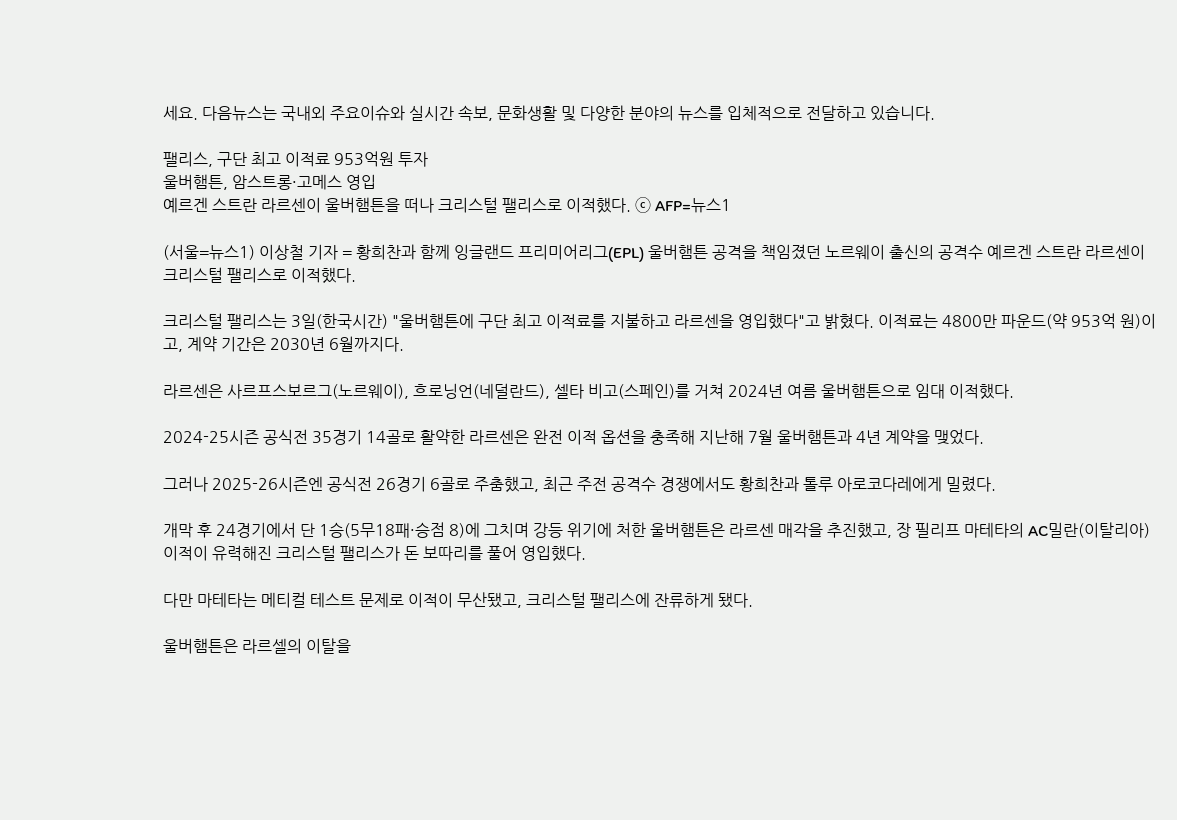세요. 다음뉴스는 국내외 주요이슈와 실시간 속보, 문화생활 및 다양한 분야의 뉴스를 입체적으로 전달하고 있습니다.

팰리스, 구단 최고 이적료 953억원 투자
울버햄튼, 암스트롱·고메스 영입
예르겐 스트란 라르센이 울버햄튼을 떠나 크리스털 팰리스로 이적했다. ⓒ AFP=뉴스1

(서울=뉴스1) 이상철 기자 = 황희찬과 함께 잉글랜드 프리미어리그(EPL) 울버햄튼 공격을 책임졌던 노르웨이 출신의 공격수 예르겐 스트란 라르센이 크리스털 팰리스로 이적했다.

크리스털 팰리스는 3일(한국시간) "울버햄튼에 구단 최고 이적료를 지불하고 라르센을 영입했다"고 밝혔다. 이적료는 4800만 파운드(약 953억 원)이고, 계약 기간은 2030년 6월까지다.

라르센은 사르프스보르그(노르웨이), 흐로닝언(네덜란드), 셀타 비고(스페인)를 거쳐 2024년 여름 울버햄튼으로 임대 이적했다.

2024-25시즌 공식전 35경기 14골로 활약한 라르센은 완전 이적 옵션을 충족해 지난해 7월 울버햄튼과 4년 계약을 맺었다.

그러나 2025-26시즌엔 공식전 26경기 6골로 주춤했고, 최근 주전 공격수 경쟁에서도 황희찬과 톨루 아로코다레에게 밀렸다.

개막 후 24경기에서 단 1승(5무18패·승점 8)에 그치며 강등 위기에 처한 울버햄튼은 라르센 매각을 추진했고, 장 필리프 마테타의 AC밀란(이탈리아) 이적이 유력해진 크리스털 팰리스가 돈 보따리를 풀어 영입했다.

다만 마테타는 메티컬 테스트 문제로 이적이 무산됐고, 크리스털 팰리스에 잔류하게 됐다.

울버햄튼은 라르셀의 이탈을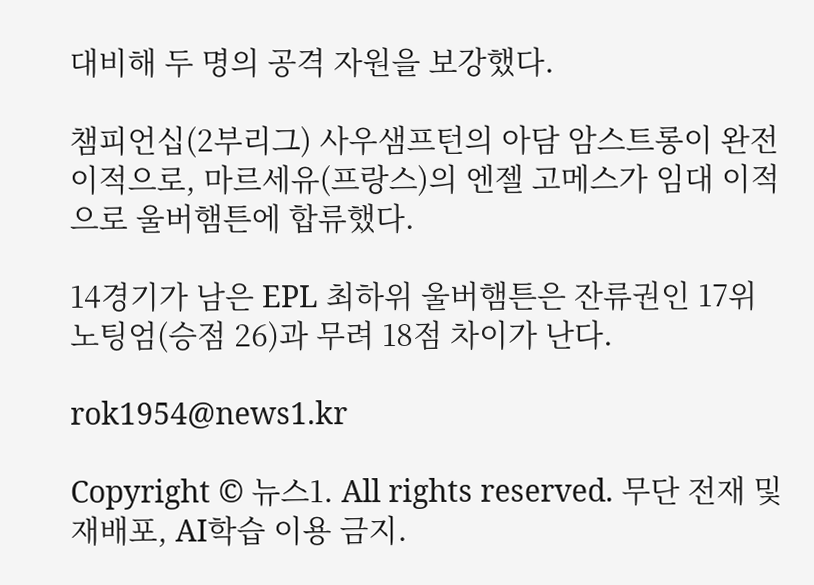대비해 두 명의 공격 자원을 보강했다.

챔피언십(2부리그) 사우샘프턴의 아담 암스트롱이 완전 이적으로, 마르세유(프랑스)의 엔젤 고메스가 임대 이적으로 울버햄튼에 합류했다.

14경기가 남은 EPL 최하위 울버햄튼은 잔류권인 17위 노팅엄(승점 26)과 무려 18점 차이가 난다.

rok1954@news1.kr

Copyright © 뉴스1. All rights reserved. 무단 전재 및 재배포, AI학습 이용 금지.